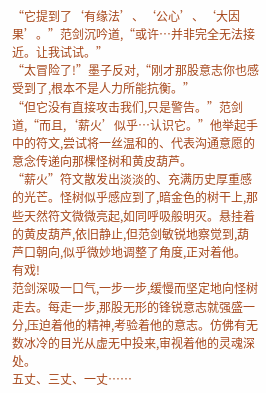“它提到了‘有缘法’、‘公心’、‘大因果’。”范剑沉吟道,“或许…并非完全无法接近。让我试试。”
“太冒险了!”墨子反对,“刚才那股意志你也感受到了,根本不是人力所能抗衡。”
“但它没有直接攻击我们,只是警告。”范剑道,“而且,‘薪火’似乎…认识它。”他举起手中的符文,尝试将一丝温和的、代表沟通意愿的意念传递向那棵怪树和黄皮葫芦。
“薪火”符文散发出淡淡的、充满历史厚重感的光芒。怪树似乎感应到了,暗金色的树干上,那些天然符文微微亮起,如同呼吸般明灭。悬挂着的黄皮葫芦,依旧静止,但范剑敏锐地察觉到,葫芦口朝向,似乎微妙地调整了角度,正对着他。
有戏!
范剑深吸一口气,一步一步,缓慢而坚定地向怪树走去。每走一步,那股无形的锋锐意志就强盛一分,压迫着他的精神,考验着他的意志。仿佛有无数冰冷的目光从虚无中投来,审视着他的灵魂深处。
五丈、三丈、一丈……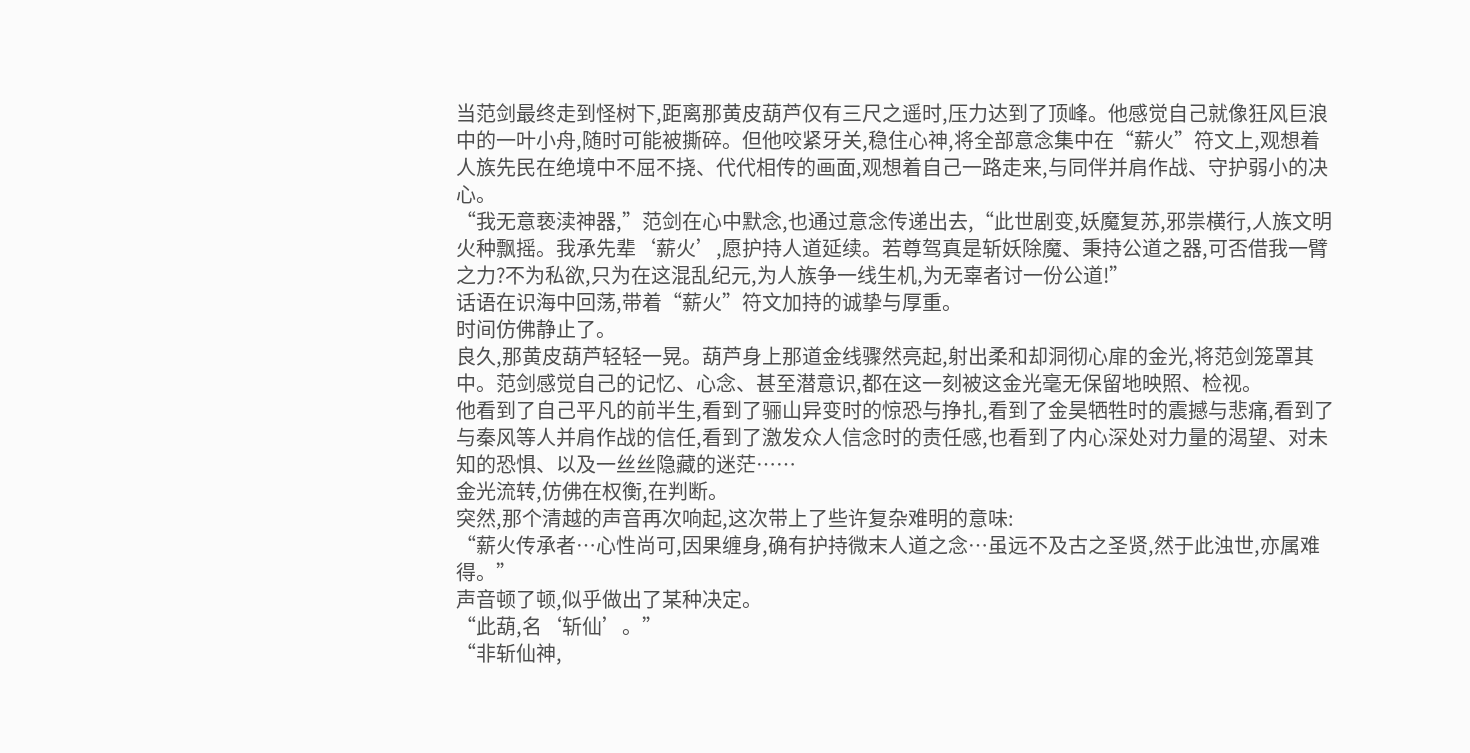当范剑最终走到怪树下,距离那黄皮葫芦仅有三尺之遥时,压力达到了顶峰。他感觉自己就像狂风巨浪中的一叶小舟,随时可能被撕碎。但他咬紧牙关,稳住心神,将全部意念集中在“薪火”符文上,观想着人族先民在绝境中不屈不挠、代代相传的画面,观想着自己一路走来,与同伴并肩作战、守护弱小的决心。
“我无意亵渎神器,”范剑在心中默念,也通过意念传递出去,“此世剧变,妖魔复苏,邪祟横行,人族文明火种飘摇。我承先辈‘薪火’,愿护持人道延续。若尊驾真是斩妖除魔、秉持公道之器,可否借我一臂之力?不为私欲,只为在这混乱纪元,为人族争一线生机,为无辜者讨一份公道!”
话语在识海中回荡,带着“薪火”符文加持的诚挚与厚重。
时间仿佛静止了。
良久,那黄皮葫芦轻轻一晃。葫芦身上那道金线骤然亮起,射出柔和却洞彻心扉的金光,将范剑笼罩其中。范剑感觉自己的记忆、心念、甚至潜意识,都在这一刻被这金光毫无保留地映照、检视。
他看到了自己平凡的前半生,看到了骊山异变时的惊恐与挣扎,看到了金昊牺牲时的震撼与悲痛,看到了与秦风等人并肩作战的信任,看到了激发众人信念时的责任感,也看到了内心深处对力量的渴望、对未知的恐惧、以及一丝丝隐藏的迷茫……
金光流转,仿佛在权衡,在判断。
突然,那个清越的声音再次响起,这次带上了些许复杂难明的意味:
“薪火传承者…心性尚可,因果缠身,确有护持微末人道之念…虽远不及古之圣贤,然于此浊世,亦属难得。”
声音顿了顿,似乎做出了某种决定。
“此葫,名‘斩仙’。”
“非斩仙神,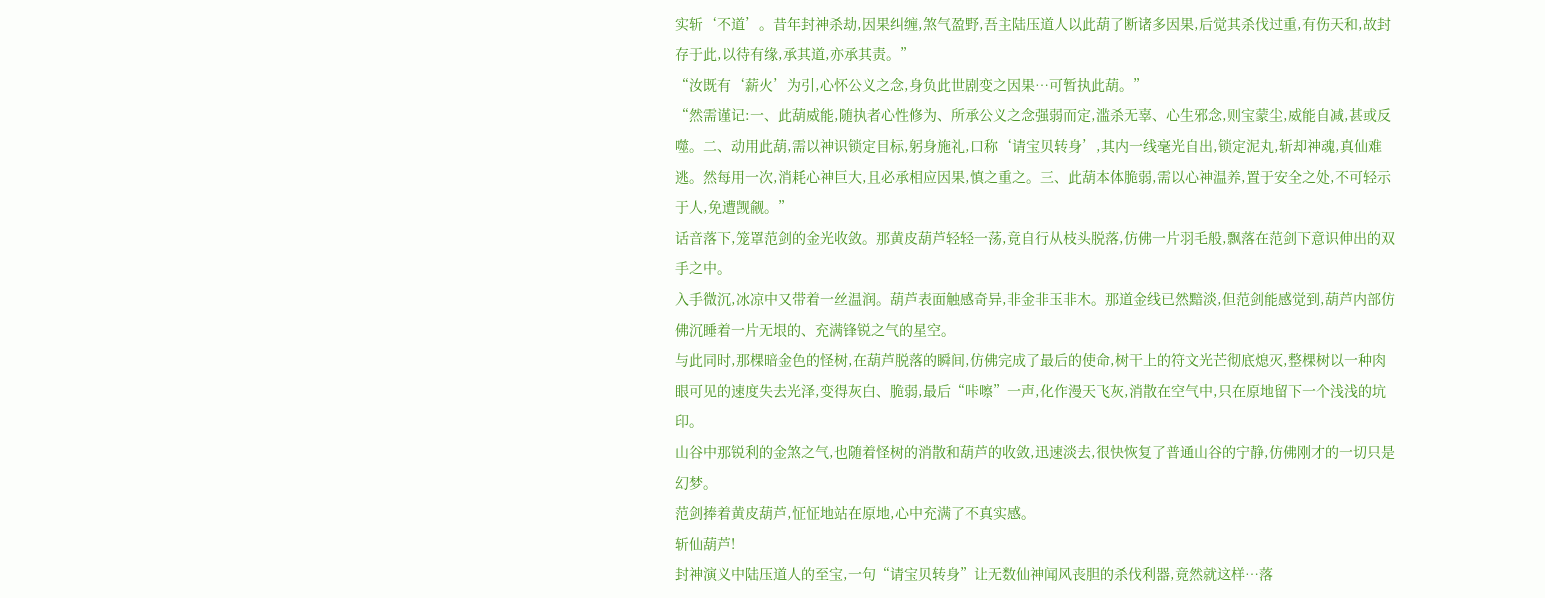实斩‘不道’。昔年封神杀劫,因果纠缠,煞气盈野,吾主陆压道人以此葫了断诸多因果,后觉其杀伐过重,有伤天和,故封存于此,以待有缘,承其道,亦承其责。”
“汝既有‘薪火’为引,心怀公义之念,身负此世剧变之因果…可暂执此葫。”
“然需谨记:一、此葫威能,随执者心性修为、所承公义之念强弱而定,滥杀无辜、心生邪念,则宝蒙尘,威能自减,甚或反噬。二、动用此葫,需以神识锁定目标,躬身施礼,口称‘请宝贝转身’,其内一线毫光自出,锁定泥丸,斩却神魂,真仙难逃。然每用一次,消耗心神巨大,且必承相应因果,慎之重之。三、此葫本体脆弱,需以心神温养,置于安全之处,不可轻示于人,免遭觊觎。”
话音落下,笼罩范剑的金光收敛。那黄皮葫芦轻轻一荡,竟自行从枝头脱落,仿佛一片羽毛般,飘落在范剑下意识伸出的双手之中。
入手微沉,冰凉中又带着一丝温润。葫芦表面触感奇异,非金非玉非木。那道金线已然黯淡,但范剑能感觉到,葫芦内部仿佛沉睡着一片无垠的、充满锋锐之气的星空。
与此同时,那棵暗金色的怪树,在葫芦脱落的瞬间,仿佛完成了最后的使命,树干上的符文光芒彻底熄灭,整棵树以一种肉眼可见的速度失去光泽,变得灰白、脆弱,最后“咔嚓”一声,化作漫天飞灰,消散在空气中,只在原地留下一个浅浅的坑印。
山谷中那锐利的金煞之气,也随着怪树的消散和葫芦的收敛,迅速淡去,很快恢复了普通山谷的宁静,仿佛刚才的一切只是幻梦。
范剑捧着黄皮葫芦,怔怔地站在原地,心中充满了不真实感。
斩仙葫芦!
封神演义中陆压道人的至宝,一句“请宝贝转身”让无数仙神闻风丧胆的杀伐利器,竟然就这样…落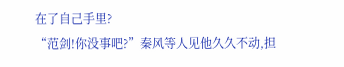在了自己手里?
“范剑!你没事吧?”秦风等人见他久久不动,担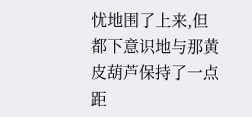忧地围了上来,但都下意识地与那黄皮葫芦保持了一点距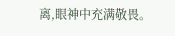离,眼神中充满敬畏。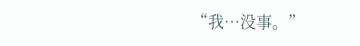“我…没事。”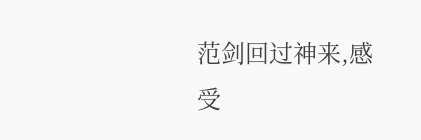范剑回过神来,感受